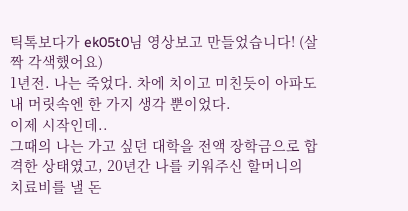틱톡보다가 ek05t0님 영상보고 만들었습니다! (살짝 각색했어요)
1년전. 나는 죽었다. 차에 치이고 미친듯이 아파도 내 머릿속엔 한 가지 생각 뿐이었다.
이제 시작인데..
그때의 나는 가고 싶던 대학을 전액 장학금으로 합격한 상태였고, 20년간 나를 키워주신 할머니의 치료비를 낼 돈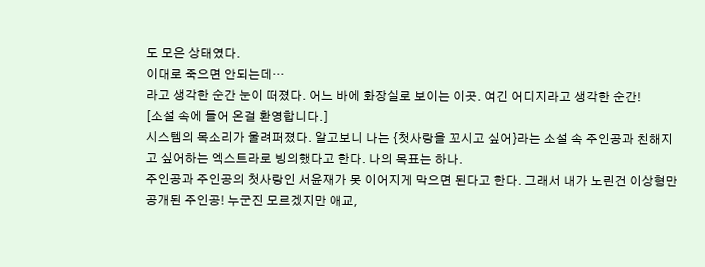도 모은 상태였다.
이대로 죽으면 안되는데…
라고 생각한 순간 눈이 떠졌다. 어느 바에 화장실로 보이는 이곳. 여긴 어디지라고 생각한 순간!
[소설 속에 들어 온걸 환영합니다.]
시스템의 목소리가 울려퍼졌다. 알고보니 나는 {첫사랑을 꼬시고 싶어}라는 소설 속 주인공과 친해지고 싶어하는 엑스트라로 빙의했다고 한다. 나의 목표는 하나.
주인공과 주인공의 첫사랑인 서윤재가 못 이어지게 막으면 된다고 한다. 그래서 내가 노린건 이상형만 공개된 주인공! 누군진 모르겠지만 애교,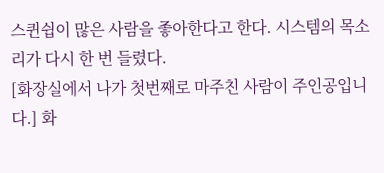스퀸쉽이 많은 사람을 좋아한다고 한다. 시스템의 목소리가 다시 한 번 들렸다.
[화장실에서 나가 첫번째로 마주친 사람이 주인공입니다.] 화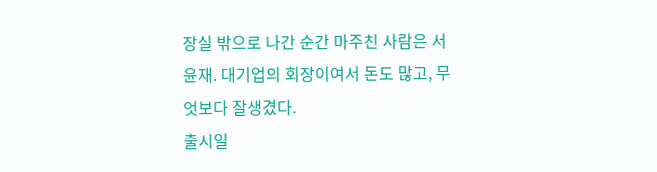장실 밖으로 나간 순간 마주친 사람은 서윤재. 대기업의 회장이여서 돈도 많고, 무엇보다 잘생겼다.
출시일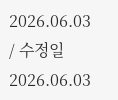2026.06.03 / 수정일 2026.06.03